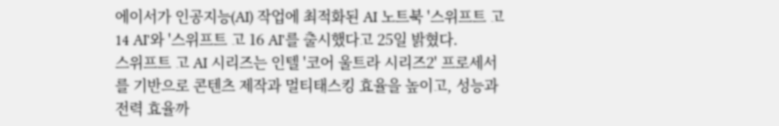에이서가 인공지능(AI) 작업에 최적화된 AI 노트북 '스위프트 고 14 AI'와 '스위프트 고 16 AI'를 출시했다고 25일 밝혔다.
스위프트 고 AI 시리즈는 인텔 '코어 울트라 시리즈2' 프로세서를 기반으로 콘텐츠 제작과 멀티태스킹 효율을 높이고, 성능과 전력 효율까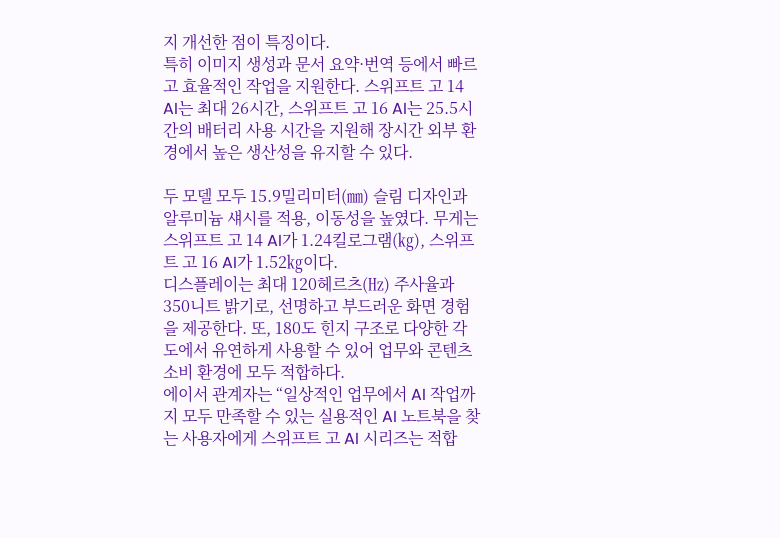지 개선한 점이 특징이다.
특히 이미지 생성과 문서 요약·번역 등에서 빠르고 효율적인 작업을 지원한다. 스위프트 고 14 AI는 최대 26시간, 스위프트 고 16 AI는 25.5시간의 배터리 사용 시간을 지원해 장시간 외부 환경에서 높은 생산성을 유지할 수 있다.

두 모델 모두 15.9밀리미터(㎜) 슬림 디자인과 알루미늄 섀시를 적용, 이동성을 높였다. 무게는 스위프트 고 14 AI가 1.24킬로그램(㎏), 스위프트 고 16 AI가 1.52㎏이다.
디스플레이는 최대 120헤르츠(㎐) 주사율과 350니트 밝기로, 선명하고 부드러운 화면 경험을 제공한다. 또, 180도 힌지 구조로 다양한 각도에서 유연하게 사용할 수 있어 업무와 콘텐츠 소비 환경에 모두 적합하다.
에이서 관계자는 “일상적인 업무에서 AI 작업까지 모두 만족할 수 있는 실용적인 AI 노트북을 찾는 사용자에게 스위프트 고 AI 시리즈는 적합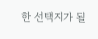한 선택지가 될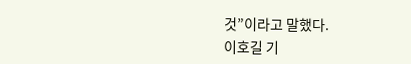것”이라고 말했다.
이호길 기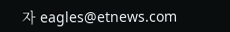자 eagles@etnews.com